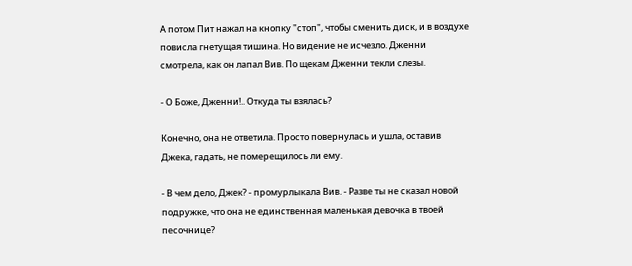А потом Пит нажал на кнопку "стоп", чтобы сменить диск, и в воздухе повисла гнетущая тишина. Но видение не исчезло. Дженни смотрела, как он лапал Вив. По щекам Дженни текли слезы.

- О Боже, Дженни!.. Откуда ты взялась?

Конечно, она не ответила. Просто повернулась и ушла, оставив Джека, гадать, не померещилось ли ему.

- В чем дело, Джек? - промурлыкала Вив. - Разве ты не сказал новой подружке, что она не единственная маленькая девочка в твоей песочнице?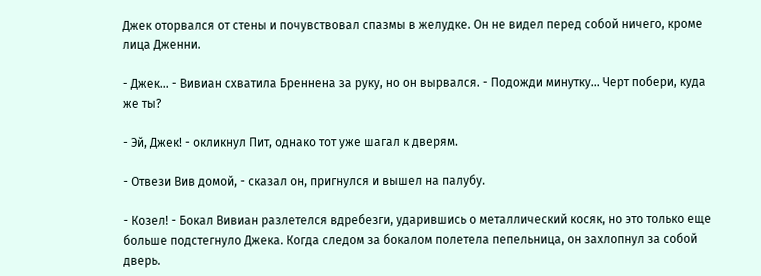Джек оторвался от стены и почувствовал спазмы в желудке. Он не видел перед собой ничего, кроме лица Дженни.

- Джек... - Вивиан схватила Бреннена за руку, но он вырвался. - Подожди минутку... Черт побери, куда же ты?

- Эй, Джек! - окликнул Пит, однако тот уже шагал к дверям.

- Отвези Вив домой, - сказал он, пригнулся и вышел на палубу.

- Козел! - Бокал Вивиан разлетелся вдребезги, ударившись о металлический косяк, но это только еще больше подстегнуло Джека. Когда следом за бокалом полетела пепельница, он захлопнул за собой дверь.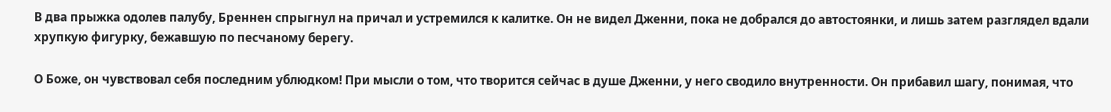В два прыжка одолев палубу, Бреннен спрыгнул на причал и устремился к калитке. Он не видел Дженни, пока не добрался до автостоянки, и лишь затем разглядел вдали хрупкую фигурку, бежавшую по песчаному берегу.

О Боже, он чувствовал себя последним ублюдком! При мысли о том, что творится сейчас в душе Дженни, у него сводило внутренности. Он прибавил шагу, понимая, что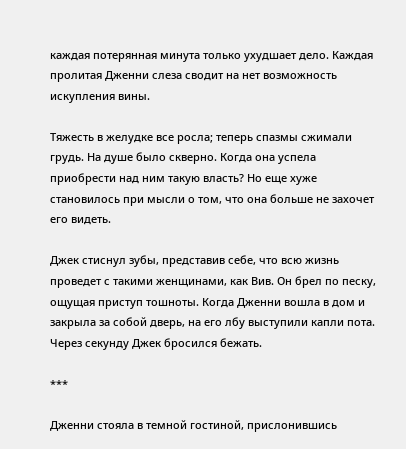каждая потерянная минута только ухудшает дело. Каждая пролитая Дженни слеза сводит на нет возможность искупления вины.

Тяжесть в желудке все росла; теперь спазмы сжимали грудь. На душе было скверно. Когда она успела приобрести над ним такую власть? Но еще хуже становилось при мысли о том, что она больше не захочет его видеть.

Джек стиснул зубы, представив себе, что всю жизнь проведет с такими женщинами, как Вив. Он брел по песку, ощущая приступ тошноты. Когда Дженни вошла в дом и закрыла за собой дверь, на его лбу выступили капли пота. Через секунду Джек бросился бежать.

***

Дженни стояла в темной гостиной, прислонившись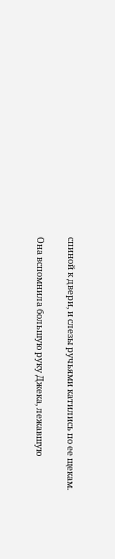спиной к двери, и слезы ручьями катились по ее щекам.

Она вспомнила большую руку Джека, лежавшую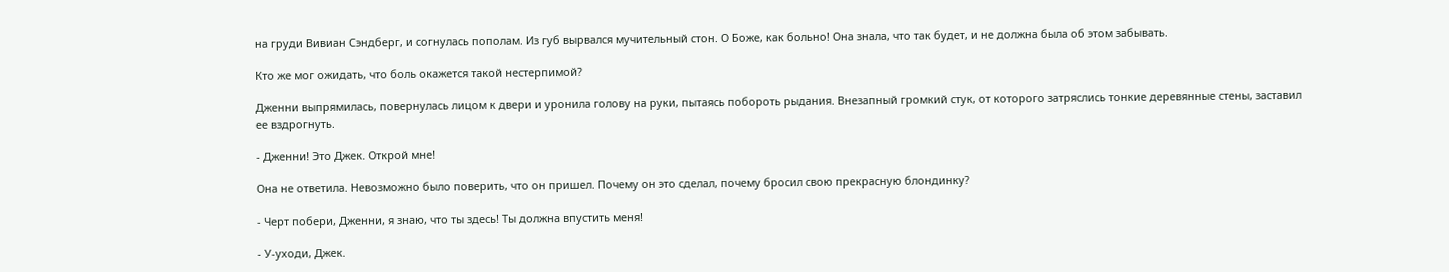на груди Вивиан Сэндберг, и согнулась пополам. Из губ вырвался мучительный стон. О Боже, как больно! Она знала, что так будет, и не должна была об этом забывать.

Кто же мог ожидать, что боль окажется такой нестерпимой?

Дженни выпрямилась, повернулась лицом к двери и уронила голову на руки, пытаясь побороть рыдания. Внезапный громкий стук, от которого затряслись тонкие деревянные стены, заставил ее вздрогнуть.

- Дженни! Это Джек. Открой мне!

Она не ответила. Невозможно было поверить, что он пришел. Почему он это сделал, почему бросил свою прекрасную блондинку?

- Черт побери, Дженни, я знаю, что ты здесь! Ты должна впустить меня!

- У-уходи, Джек.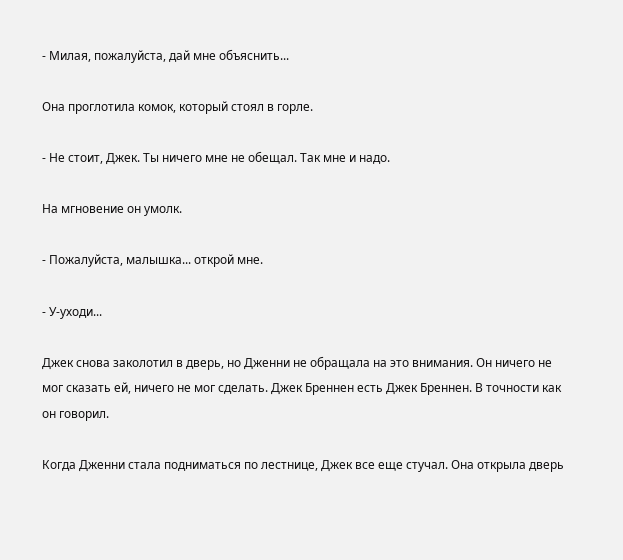- Милая, пожалуйста, дай мне объяснить...

Она проглотила комок, который стоял в горле.

- Не стоит, Джек. Ты ничего мне не обещал. Так мне и надо.

На мгновение он умолк.

- Пожалуйста, малышка... открой мне.

- У-уходи...

Джек снова заколотил в дверь, но Дженни не обращала на это внимания. Он ничего не мог сказать ей, ничего не мог сделать. Джек Бреннен есть Джек Бреннен. В точности как он говорил.

Когда Дженни стала подниматься по лестнице, Джек все еще стучал. Она открыла дверь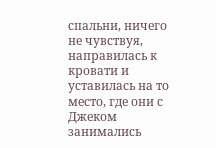спальни, ничего не чувствуя, направилась к кровати и уставилась на то место, где они с Джеком занимались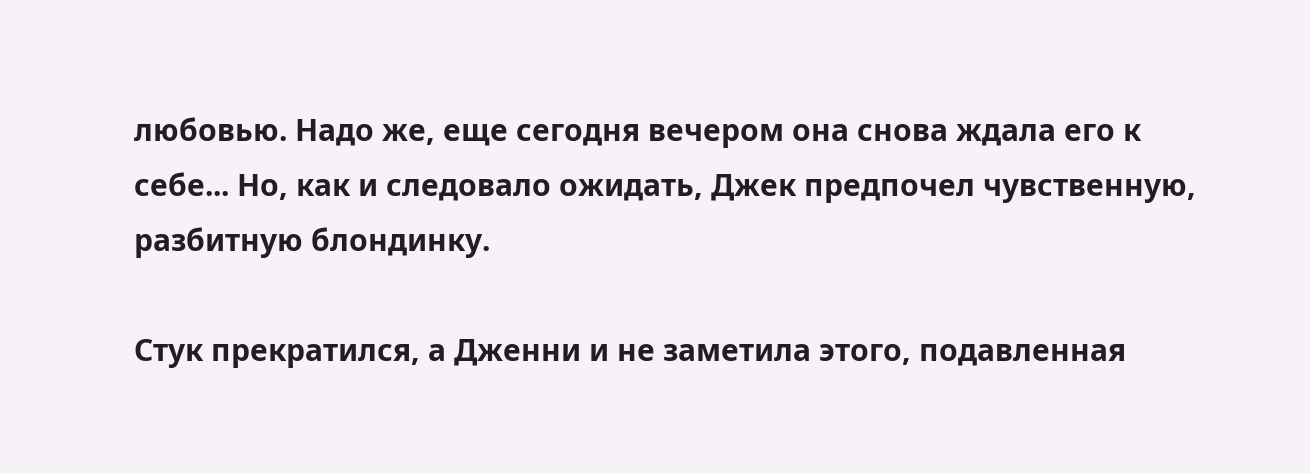любовью. Надо же, еще сегодня вечером она снова ждала его к себе... Но, как и следовало ожидать, Джек предпочел чувственную, разбитную блондинку.

Стук прекратился, а Дженни и не заметила этого, подавленная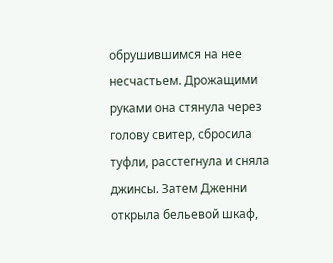обрушившимся на нее несчастьем. Дрожащими руками она стянула через голову свитер, сбросила туфли, расстегнула и сняла джинсы. Затем Дженни открыла бельевой шкаф,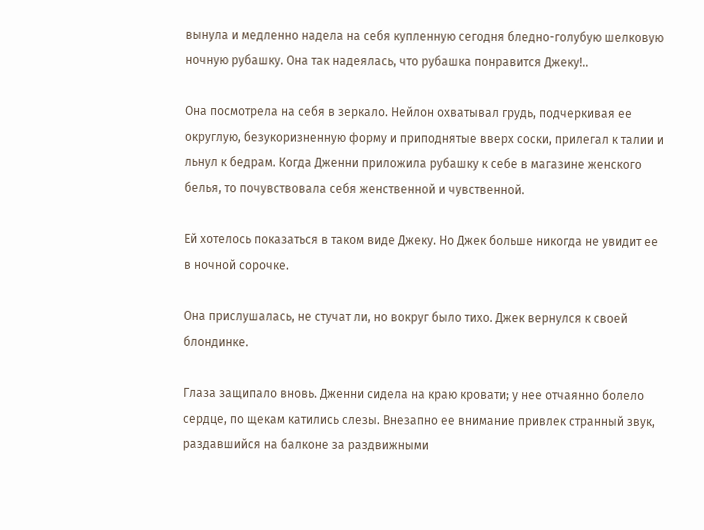вынула и медленно надела на себя купленную сегодня бледно-голубую шелковую ночную рубашку. Она так надеялась, что рубашка понравится Джеку!..

Она посмотрела на себя в зеркало. Нейлон охватывал грудь, подчеркивая ее округлую, безукоризненную форму и приподнятые вверх соски, прилегал к талии и льнул к бедрам. Когда Дженни приложила рубашку к себе в магазине женского белья, то почувствовала себя женственной и чувственной.

Ей хотелось показаться в таком виде Джеку. Но Джек больше никогда не увидит ее в ночной сорочке.

Она прислушалась, не стучат ли, но вокруг было тихо. Джек вернулся к своей блондинке.

Глаза защипало вновь. Дженни сидела на краю кровати; у нее отчаянно болело сердце, по щекам катились слезы. Внезапно ее внимание привлек странный звук, раздавшийся на балконе за раздвижными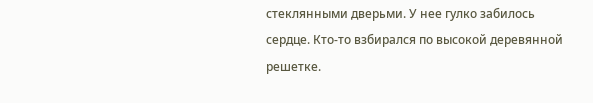стеклянными дверьми. У нее гулко забилось сердце. Кто-то взбирался по высокой деревянной решетке.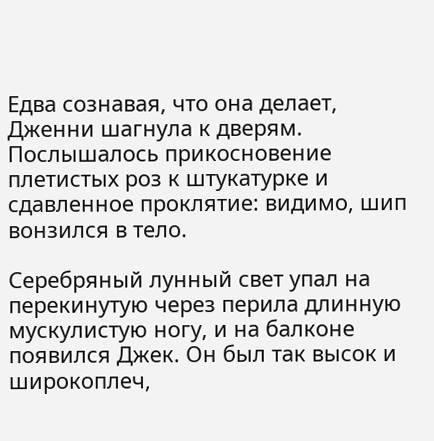Едва сознавая, что она делает, Дженни шагнула к дверям. Послышалось прикосновение плетистых роз к штукатурке и сдавленное проклятие: видимо, шип вонзился в тело.

Серебряный лунный свет упал на перекинутую через перила длинную мускулистую ногу, и на балконе появился Джек. Он был так высок и широкоплеч,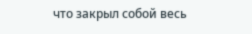что закрыл собой весь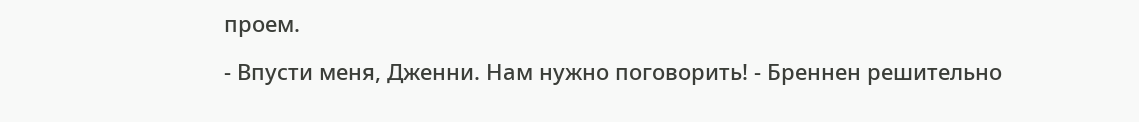проем.

- Впусти меня, Дженни. Нам нужно поговорить! - Бреннен решительно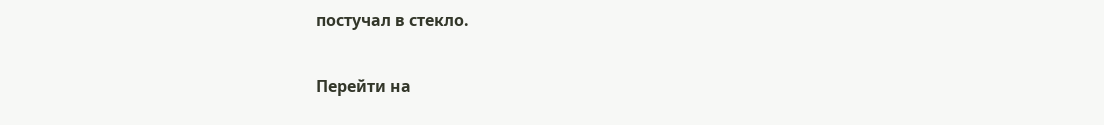постучал в стекло.

Перейти на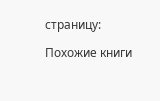страницу:

Похожие книги